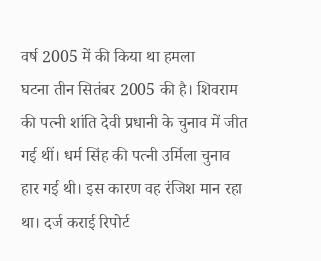वर्ष 2005 में की किया था हमला
घटना तीन सितंबर 2005 की है। शिवराम की पत्नी शांति देवी प्रधानी के चुनाव में जीत गई थीं। धर्म सिंह की पत्नी उर्मिला चुनाव हार गई थी। इस कारण वह रंजिश मान रहा था। दर्ज कराई रिपोर्ट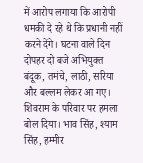में आरोप लगाया कि आरोपी धमकी दे रहे थे कि प्रधानी नहीं करने देंगे। घटना वाले दिन दोपहर दो बजे अभियुक्त बंदूक, तमंचे, लाठी, सरिया और बल्लम लेकर आ गए। शिवराम के परिवार पर हमला बोल दिया। भाव सिंह, श्याम सिंह, हम्मीर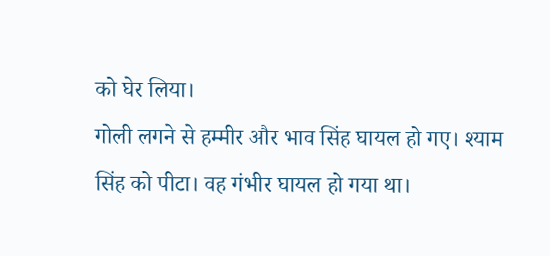को घेर लिया।
गोली लगने से हम्मीर और भाव सिंह घायल हो गए। श्याम सिंह को पीटा। वह गंभीर घायल हो गया था।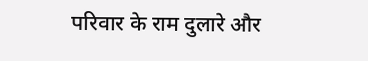परिवार के राम दुलारे और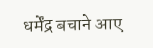धर्मेंद्र बचाने आए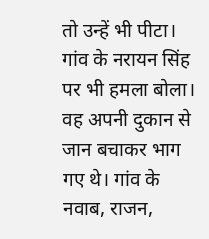तो उन्हें भी पीटा। गांव के नरायन सिंह पर भी हमला बोला। वह अपनी दुकान से जान बचाकर भाग गए थे। गांव के नवाब, राजन,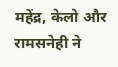महेंद्र, केलो और रामसनेही ने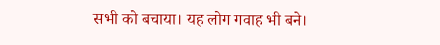सभी को बचाया। यह लोग गवाह भी बने।